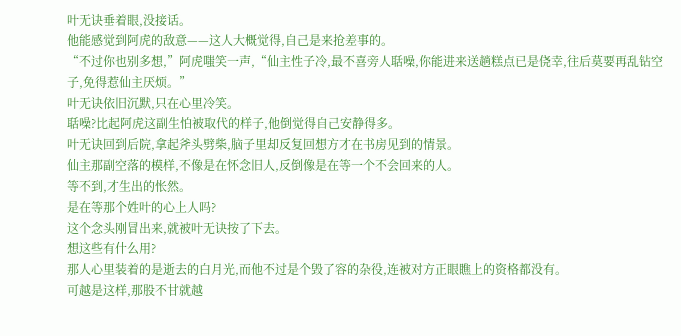叶无诀垂着眼,没接话。
他能感觉到阿虎的敌意——这人大概觉得,自己是来抢差事的。
“不过你也别多想,”阿虎嗤笑一声,“仙主性子冷,最不喜旁人聒噪,你能进来送趟糕点已是侥幸,往后莫要再乱钻空子,免得惹仙主厌烦。”
叶无诀依旧沉默,只在心里冷笑。
聒噪?比起阿虎这副生怕被取代的样子,他倒觉得自己安静得多。
叶无诀回到后院,拿起斧头劈柴,脑子里却反复回想方才在书房见到的情景。
仙主那副空落的模样,不像是在怀念旧人,反倒像是在等一个不会回来的人。
等不到,才生出的怅然。
是在等那个姓叶的心上人吗?
这个念头刚冒出来,就被叶无诀按了下去。
想这些有什么用?
那人心里装着的是逝去的白月光,而他不过是个毁了容的杂役,连被对方正眼瞧上的资格都没有。
可越是这样,那股不甘就越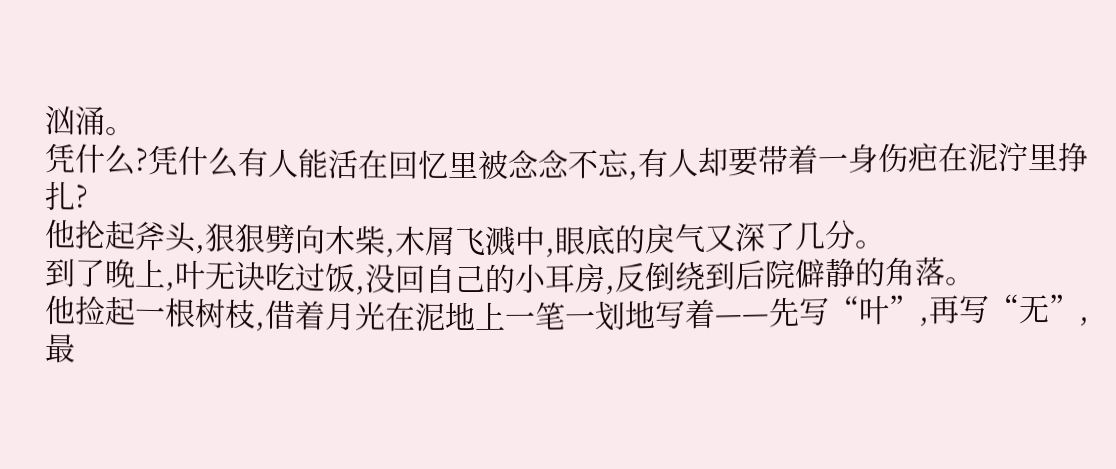汹涌。
凭什么?凭什么有人能活在回忆里被念念不忘,有人却要带着一身伤疤在泥泞里挣扎?
他抡起斧头,狠狠劈向木柴,木屑飞溅中,眼底的戾气又深了几分。
到了晚上,叶无诀吃过饭,没回自己的小耳房,反倒绕到后院僻静的角落。
他捡起一根树枝,借着月光在泥地上一笔一划地写着——先写“叶”,再写“无”,最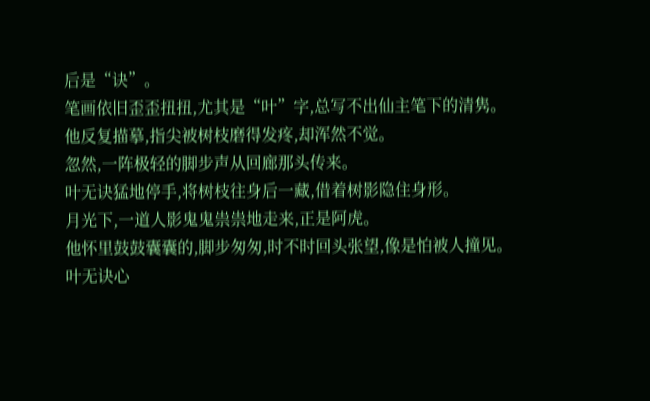后是“诀”。
笔画依旧歪歪扭扭,尤其是“叶”字,总写不出仙主笔下的清隽。
他反复描摹,指尖被树枝磨得发疼,却浑然不觉。
忽然,一阵极轻的脚步声从回廊那头传来。
叶无诀猛地停手,将树枝往身后一藏,借着树影隐住身形。
月光下,一道人影鬼鬼祟祟地走来,正是阿虎。
他怀里鼓鼓囊囊的,脚步匆匆,时不时回头张望,像是怕被人撞见。
叶无诀心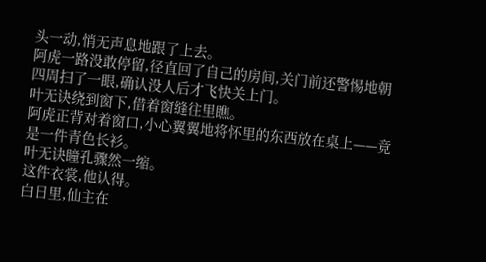头一动,悄无声息地跟了上去。
阿虎一路没敢停留,径直回了自己的房间,关门前还警惕地朝四周扫了一眼,确认没人后才飞快关上门。
叶无诀绕到窗下,借着窗缝往里瞧。
阿虎正背对着窗口,小心翼翼地将怀里的东西放在桌上——竟是一件青色长衫。
叶无诀瞳孔骤然一缩。
这件衣裳,他认得。
白日里,仙主在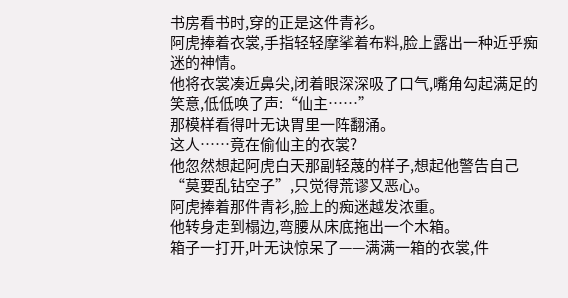书房看书时,穿的正是这件青衫。
阿虎捧着衣裳,手指轻轻摩挲着布料,脸上露出一种近乎痴迷的神情。
他将衣裳凑近鼻尖,闭着眼深深吸了口气,嘴角勾起满足的笑意,低低唤了声:“仙主……”
那模样看得叶无诀胃里一阵翻涌。
这人……竟在偷仙主的衣裳?
他忽然想起阿虎白天那副轻蔑的样子,想起他警告自己“莫要乱钻空子”,只觉得荒谬又恶心。
阿虎捧着那件青衫,脸上的痴迷越发浓重。
他转身走到榻边,弯腰从床底拖出一个木箱。
箱子一打开,叶无诀惊呆了——满满一箱的衣裳,件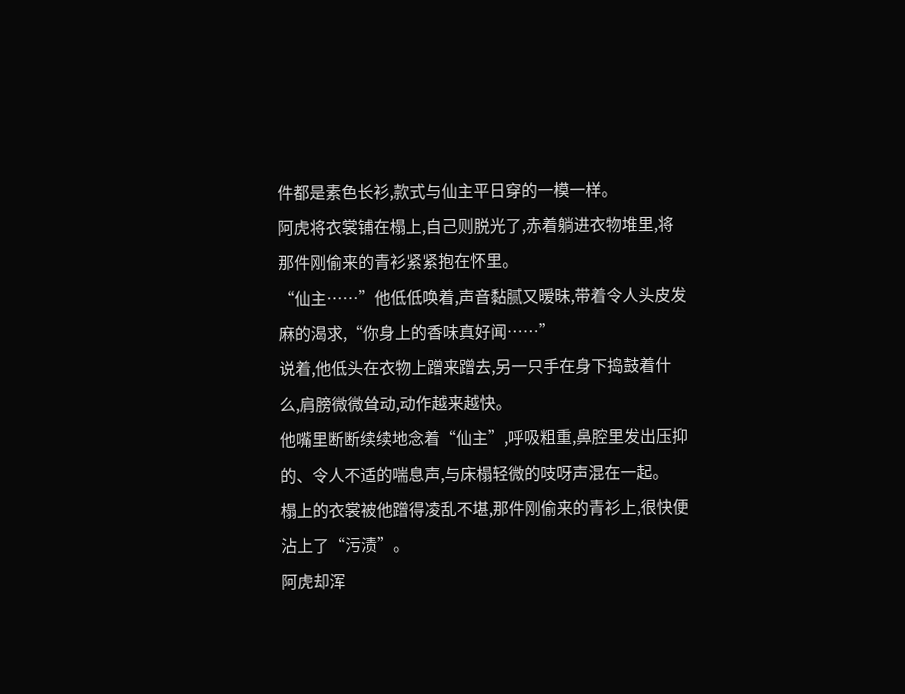件都是素色长衫,款式与仙主平日穿的一模一样。
阿虎将衣裳铺在榻上,自己则脱光了,赤着躺进衣物堆里,将那件刚偷来的青衫紧紧抱在怀里。
“仙主……”他低低唤着,声音黏腻又暧昧,带着令人头皮发麻的渴求,“你身上的香味真好闻……”
说着,他低头在衣物上蹭来蹭去,另一只手在身下捣鼓着什么,肩膀微微耸动,动作越来越快。
他嘴里断断续续地念着“仙主”,呼吸粗重,鼻腔里发出压抑的、令人不适的喘息声,与床榻轻微的吱呀声混在一起。
榻上的衣裳被他蹭得凌乱不堪,那件刚偷来的青衫上,很快便沾上了“污渍”。
阿虎却浑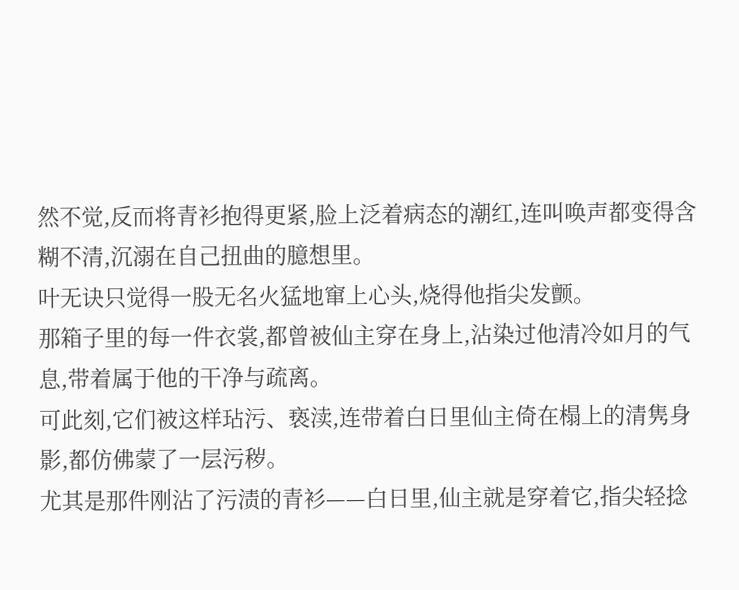然不觉,反而将青衫抱得更紧,脸上泛着病态的潮红,连叫唤声都变得含糊不清,沉溺在自己扭曲的臆想里。
叶无诀只觉得一股无名火猛地窜上心头,烧得他指尖发颤。
那箱子里的每一件衣裳,都曾被仙主穿在身上,沾染过他清冷如月的气息,带着属于他的干净与疏离。
可此刻,它们被这样玷污、亵渎,连带着白日里仙主倚在榻上的清隽身影,都仿佛蒙了一层污秽。
尤其是那件刚沾了污渍的青衫——白日里,仙主就是穿着它,指尖轻捻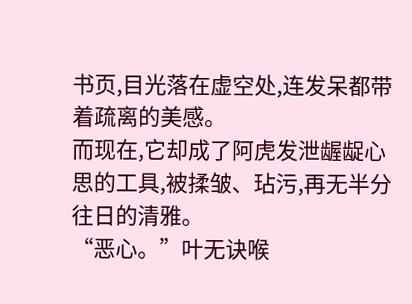书页,目光落在虚空处,连发呆都带着疏离的美感。
而现在,它却成了阿虎发泄龌龊心思的工具,被揉皱、玷污,再无半分往日的清雅。
“恶心。”叶无诀喉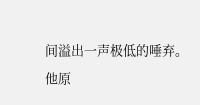间溢出一声极低的唾弃。
他原